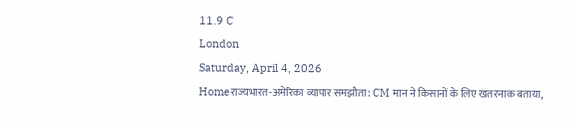11.9 C
London
Saturday, April 4, 2026
Homeराज्यभारत-अमेरिका व्यापार समझौता: CM मान ने किसानों के लिए खतरनाक बताया,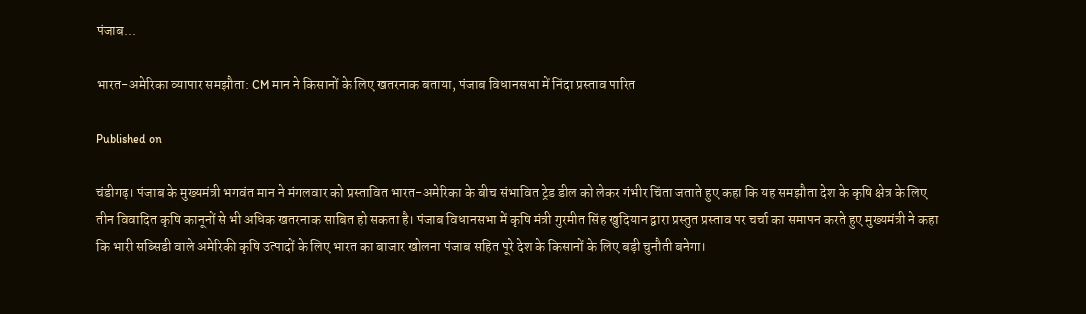पंजाब...

भारत-अमेरिका व्यापार समझौता: CM मान ने किसानों के लिए खतरनाक बताया, पंजाब विधानसभा में निंदा प्रस्ताव पारित

Published on

चंडीगढ़। पंजाब के मुख्यमंत्री भगवंत मान ने मंगलवार को प्रस्तावित भारत-अमेरिका के बीच संभावित ट्रेड डील को लेकर गंभीर चिंता जताते हुए कहा कि यह समझौता देश के कृषि क्षेत्र के लिए तीन विवादित कृषि कानूनों से भी अधिक खतरनाक साबित हो सकता है। पंजाब विधानसभा में कृषि मंत्री गुरमीत सिंह खुदियान द्वारा प्रस्तुत प्रस्ताव पर चर्चा का समापन करते हुए मुख्यमंत्री ने कहा कि भारी सब्सिडी वाले अमेरिकी कृषि उत्पादों के लिए भारत का बाजार खोलना पंजाब सहित पूरे देश के किसानों के लिए बड़ी चुनौती बनेगा।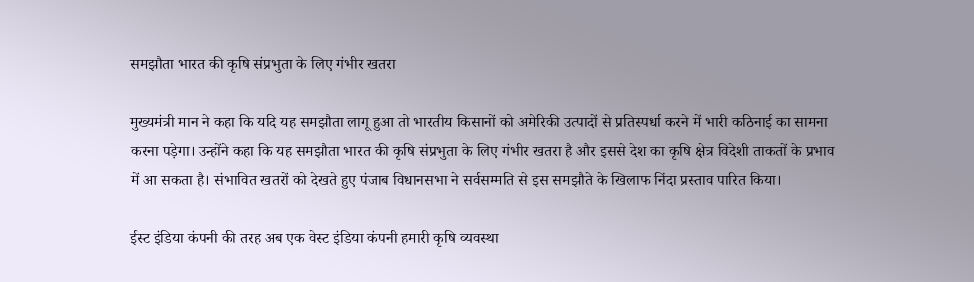समझौता भारत की कृषि संप्रभुता के लिए गंभीर खतरा

मुख्यमंत्री मान ने कहा कि यदि यह समझौता लागू हुआ तो भारतीय किसानों को अमेरिकी उत्पादों से प्रतिस्पर्धा करने में भारी कठिनाई का सामना करना पड़ेगा। उन्होंने कहा कि यह समझौता भारत की कृषि संप्रभुता के लिए गंभीर खतरा है और इससे देश का कृषि क्षेत्र विदेशी ताकतों के प्रभाव में आ सकता है। संभावित खतरों को देखते हुए पंजाब विधानसभा ने सर्वसम्मति से इस समझौते के खिलाफ निंदा प्रस्ताव पारित किया।

ईस्ट इंडिया कंपनी की तरह अब एक वेस्ट इंडिया कंपनी हमारी कृषि व्यवस्था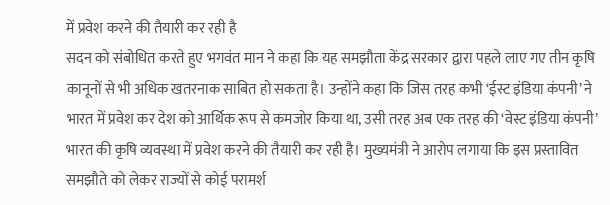में प्रवेश करने की तैयारी कर रही है
सदन को संबोधित करते हुए भगवंत मान ने कहा कि यह समझौता केंद्र सरकार द्वारा पहले लाए गए तीन कृषि कानूनों से भी अधिक खतरनाक साबित हो सकता है। उन्होंने कहा कि जिस तरह कभी ‘ईस्ट इंडिया कंपनी’ ने भारत में प्रवेश कर देश को आर्थिक रूप से कमजोर किया था, उसी तरह अब एक तरह की ‘वेस्ट इंडिया कंपनी’ भारत की कृषि व्यवस्था में प्रवेश करने की तैयारी कर रही है। मुख्यमंत्री ने आरोप लगाया कि इस प्रस्तावित समझौते को लेकर राज्यों से कोई परामर्श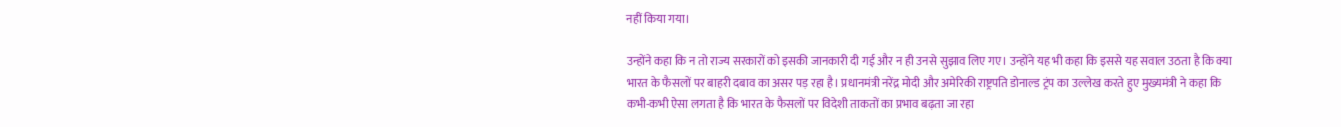नहीं किया गया।

उन्होंने कहा कि न तो राज्य सरकारों को इसकी जानकारी दी गई और न ही उनसे सुझाव लिए गए। उन्होंने यह भी कहा कि इससे यह सवाल उठता है कि क्या भारत के फैसलों पर बाहरी दबाव का असर पड़ रहा है। प्रधानमंत्री नरेंद्र मोदी और अमेरिकी राष्ट्रपति डोनाल्ड ट्रंप का उल्लेख करते हुए मुख्यमंत्री ने कहा कि कभी-कभी ऐसा लगता है कि भारत के फैसलों पर विदेशी ताकतों का प्रभाव बढ़ता जा रहा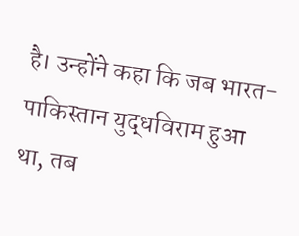है। उन्होंने कहा कि जब भारत-पाकिस्तान युद्धविराम हुआ था, तब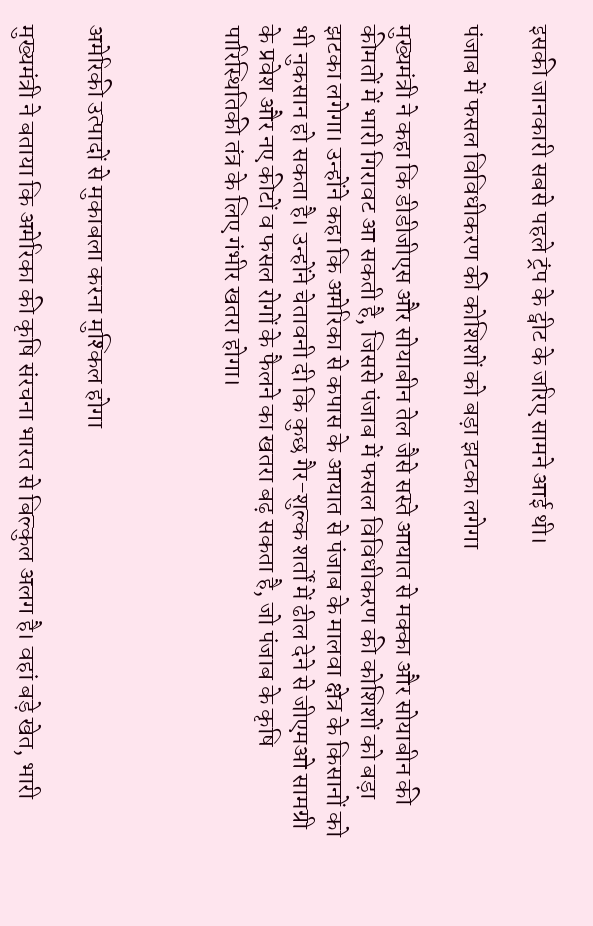इसकी जानकारी सबसे पहले ट्रंप के ट्वीट के जरिए सामने आई थी।

पंजाब में फसल विविधीकरण की कोशिशों को बड़ा झटका लगेगा

मुख्यमंत्री ने कहा कि डीडीजीएस और सोयाबीन तेल जैसे सस्ते आयात से मक्का और सोयाबीन की कीमतों में भारी गिरावट आ सकती है, जिससे पंजाब में फसल विविधीकरण की कोशिशों को बड़ा झटका लगेगा। उन्होंने कहा कि अमेरिका से कपास के आयात से पंजाब के मालवा क्षेत्र के किसानों को भी नुकसान हो सकता है। उन्होंने चेतावनी दी कि कुछ गैर-शुल्क शर्तों में ढील देने से जीएमओ सामग्री के प्रवेश और नए कीटों व फसल रोगों के फैलने का खतरा बढ़ सकता है, जो पंजाब के कृषि पारिस्थितिकी तंत्र के लिए गंभीर खतरा होगा।



अमेरिकी उत्पादों से मुकाबला करना मुश्किल होगा

मुख्यमंत्री ने बताया कि अमेरिका की कृषि संरचना भारत से बिल्कुल अलग है। वहां बड़े खेत, भारी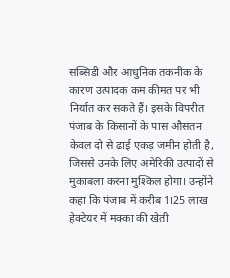सब्सिडी और आधुनिक तकनीक के कारण उत्पादक कम कीमत पर भी निर्यात कर सकते हैं। इसके विपरीत पंजाब के किसानों के पास औसतन केवल दो से ढाई एकड़ जमीन होती है, जिससे उनके लिए अमेरिकी उत्पादों से मुकाबला करना मुश्किल होगा। उन्होंने कहा कि पंजाब में करीब 1।25 लाख हेक्टेयर में मक्का की खेती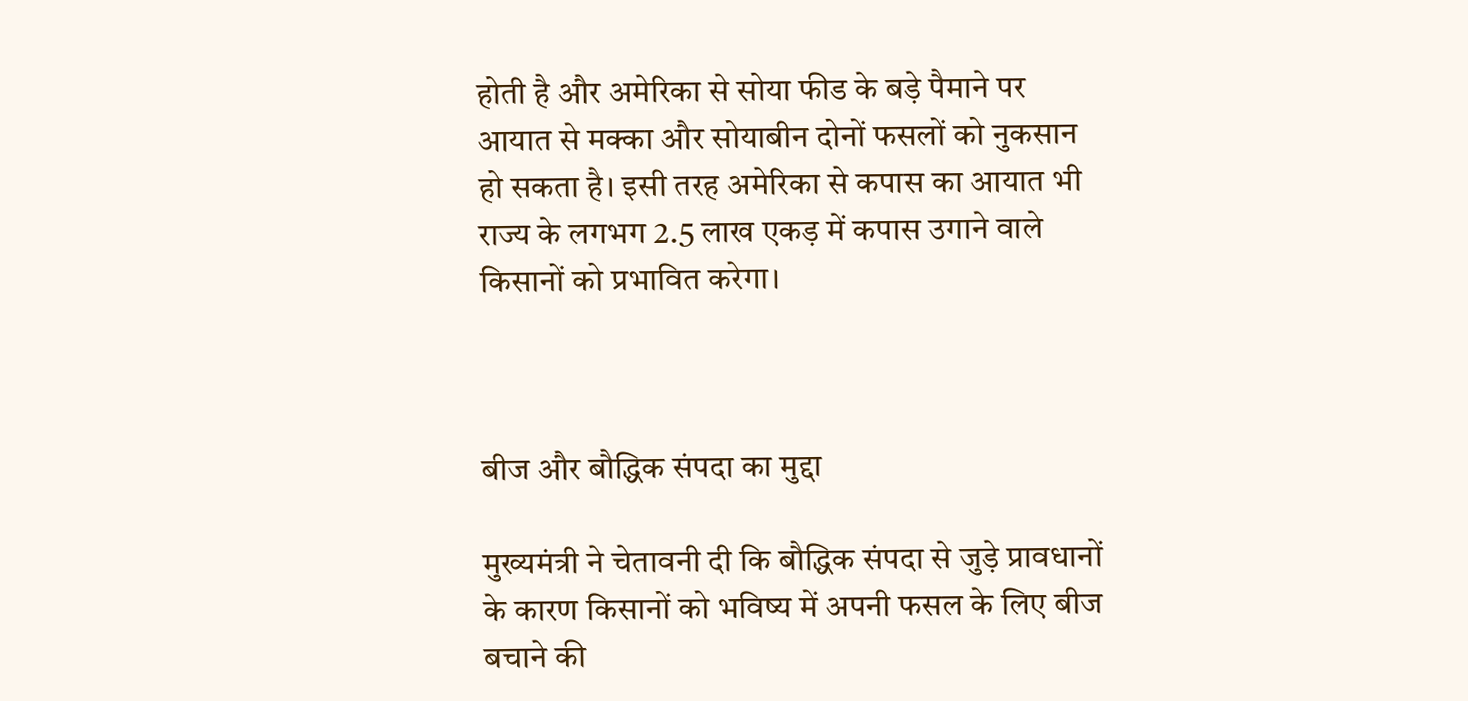होती है और अमेरिका से सोया फीड के बड़े पैमाने पर आयात से मक्का और सोयाबीन दोनों फसलों को नुकसान हो सकता है। इसी तरह अमेरिका से कपास का आयात भी राज्य के लगभग 2.5 लाख एकड़ में कपास उगाने वाले किसानों को प्रभावित करेगा।



बीज और बौद्धिक संपदा का मुद्दा

मुख्यमंत्री ने चेतावनी दी कि बौद्धिक संपदा से जुड़े प्रावधानों के कारण किसानों को भविष्य में अपनी फसल के लिए बीज बचाने की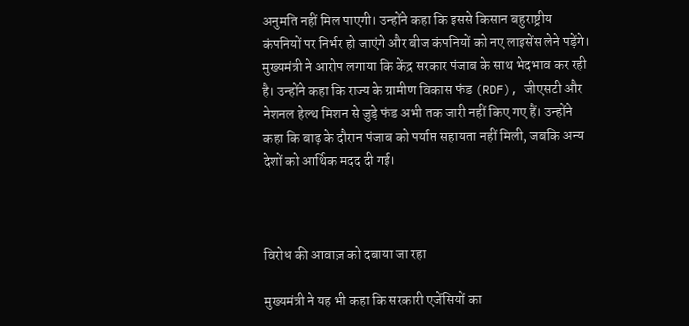अनुमति नहीं मिल पाएगी। उन्होंने कहा कि इससे किसान बहुराष्ट्रीय कंपनियों पर निर्भर हो जाएंगे और बीज कंपनियों को नए लाइसेंस लेने पड़ेंगे। मुख्यमंत्री ने आरोप लगाया कि केंद्र सरकार पंजाब के साथ भेदभाव कर रही है। उन्होंने कहा कि राज्य के ग्रामीण विकास फंड (RDF), जीएसटी और नेशनल हेल्थ मिशन से जुड़े फंड अभी तक जारी नहीं किए गए हैं। उन्होंने कहा कि बाढ़ के दौरान पंजाब को पर्याप्त सहायता नहीं मिली, जबकि अन्य देशों को आर्थिक मदद दी गई।



विरोध की आवाज़ को दबाया जा रहा

मुख्यमंत्री ने यह भी कहा कि सरकारी एजेंसियों का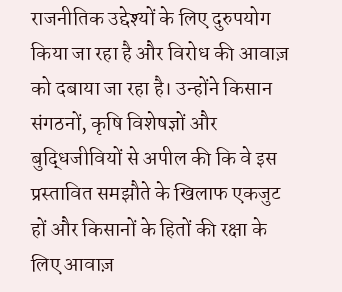राजनीतिक उद्देश्यों के लिए दुरुपयोग किया जा रहा है और विरोध की आवाज़ को दबाया जा रहा है। उन्होंने किसान संगठनों, कृषि विशेषज्ञों और बुद्धिजीवियों से अपील की कि वे इस प्रस्तावित समझौते के खिलाफ एकजुट हों और किसानों के हितों की रक्षा के लिए आवाज़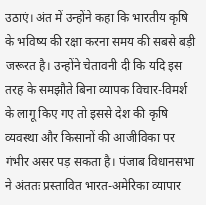उठाएं। अंत में उन्होंने कहा कि भारतीय कृषि के भविष्य की रक्षा करना समय की सबसे बड़ी जरूरत है। उन्होंने चेतावनी दी कि यदि इस तरह के समझौते बिना व्यापक विचार-विमर्श के लागू किए गए तो इससे देश की कृषि व्यवस्था और किसानों की आजीविका पर गंभीर असर पड़ सकता है। पंजाब विधानसभा ने अंततः प्रस्तावित भारत-अमेरिका व्यापार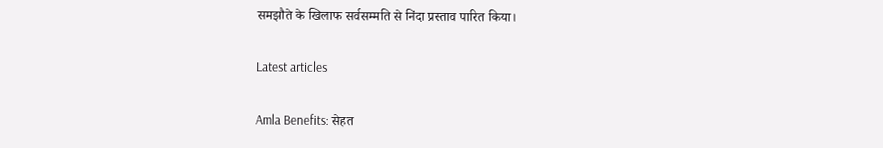समझौते के खिलाफ सर्वसम्मति से निंदा प्रस्ताव पारित किया।

Latest articles

Amla Benefits: सेहत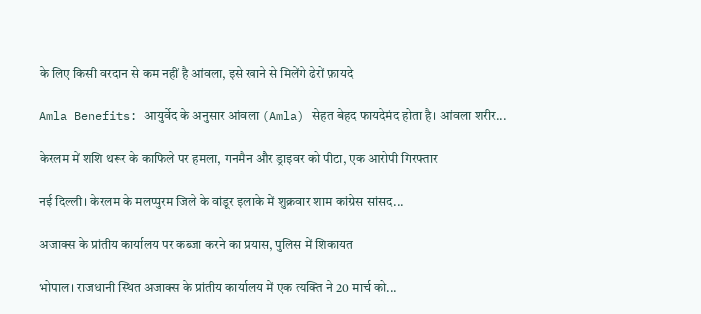के लिए किसी वरदान से कम नहीं है आंवला, इसे खाने से मिलेंगे ढेरों फ़ायदे

Amla Benefits: आयुर्वेद के अनुसार आंवला (Amla) सेहत बेहद फायदेमंद होता है। आंवला शरीर...

केरलम में शशि थरूर के काफिले पर हमला, गनमैन और ड्राइवर को पीटा, एक आरोपी गिरफ्तार

नई दिल्ली। केरलम के मलप्पुरम जिले के वांडूर इलाके में शुक्रवार शाम कांग्रेस सांसद...

अजाक्स के प्रांतीय कार्यालय पर कब्जा करने का प्रयास, पुलिस में शिकायत

भोपाल। राजधानी स्थित अजाक्स के प्रांतीय कार्यालय में एक त्यक्ति ने 20 मार्च को...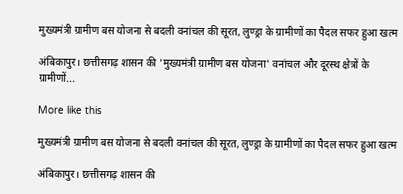मुख्यमंत्री ग्रामीण बस योजना से बदली वनांचल की सूरत, लुण्ड्रा के ग्रामीणों का पैदल सफर हुआ खत्म

अंबिकापुर। छत्तीसगढ़ शासन की 'मुख्यमंत्री ग्रामीण बस योजना' वनांचल और दूरस्थ क्षेत्रों के ग्रामीणों...

More like this

मुख्यमंत्री ग्रामीण बस योजना से बदली वनांचल की सूरत, लुण्ड्रा के ग्रामीणों का पैदल सफर हुआ खत्म

अंबिकापुर। छत्तीसगढ़ शासन की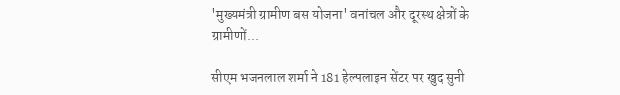'मुख्यमंत्री ग्रामीण बस योजना' वनांचल और दूरस्थ क्षेत्रों के ग्रामीणों...

सीएम भजनलाल शर्मा ने 181 हेल्पलाइन सेंटर पर खुद सुनी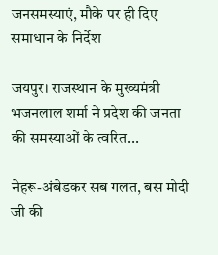जनसमस्याएं, मौके पर ही दिए समाधान के निर्देश

जयपुर। राजस्थान के मुख्यमंत्री भजनलाल शर्मा ने प्रदेश की जनता की समस्याओं के त्वरित...

नेहरू-अंबेडकर सब गलत, बस मोदी जी की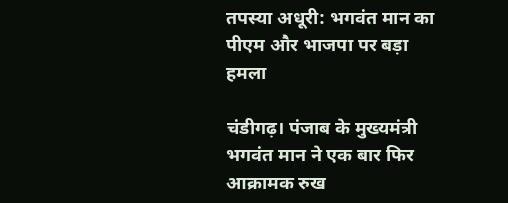तपस्या अधूरी: भगवंत मान का पीएम और भाजपा पर बड़ा हमला

चंडीगढ़। पंजाब के मुख्यमंत्री भगवंत मान ने एक बार फिर आक्रामक रुख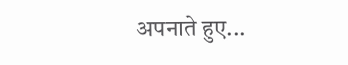अपनाते हुए...